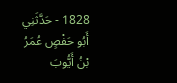1828 - حَدَّثَنِي أَبُو حَفْصٍ عُمَرُ بْنُ أَيُّوبَ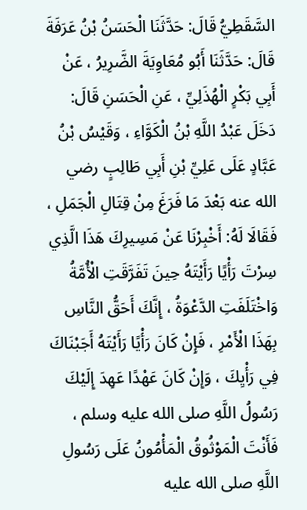السَّقَطِيُّ قَالَ: حَدَّثَنَا الْحَسَنُ بْنُ عَرَفَةَ قَالَ: حَدَّثَنَا أَبُو مُعَاوِيَةَ الضَّرِيرُ ، عَنْ أَبِي بَكْرٍ الْهُذَلِيِّ ، عَنِ الْحَسَنِ قَالَ: دَخَلَ عَبْدُ اللَّهِ بْنُ الْكَوَّاءِ ، وَقَيْسُ بْنُ عَبَّادٍ عَلَى عَلِيِّ بْنِ أَبِي طَالِبٍ رضي الله عنه بَعْدَ مَا فَرَغَ مِنْ قِتَالِ الْجَمَلِ ، فَقَالَا لَهُ: أَخْبِرْنَا عَنْ مَسِيرِكَ هَذَا الَّذِي سِرْتَ رَأْيًا رَأَيْتَهُ حِينَ تَفَرَّقَتِ الْأُمَّةُ وَاخْتَلَفَتِ الدَّعْوَةُ ، إِنَّكَ أَحَقُّ النَّاسِ بِهَذَا الْأَمْرِ ، فَإِنْ كَانَ رَأْيًا رَأَيْتَهُ أَجَبْنَاكَ فِي رَأْيِكَ ، وَإِنْ كَانَ عَهْدًا عَهِدَ إِلَيْكَ رَسُولُ اللَّهِ صلى الله عليه وسلم ، فَأَنْتَ الْمَوْثُوقُ الْمَأْمُونُ عَلَى رَسُولِ اللَّهِ صلى الله عليه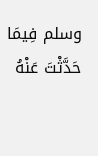وسلم فِيمَا حَدَّثْتَ عَنْهُ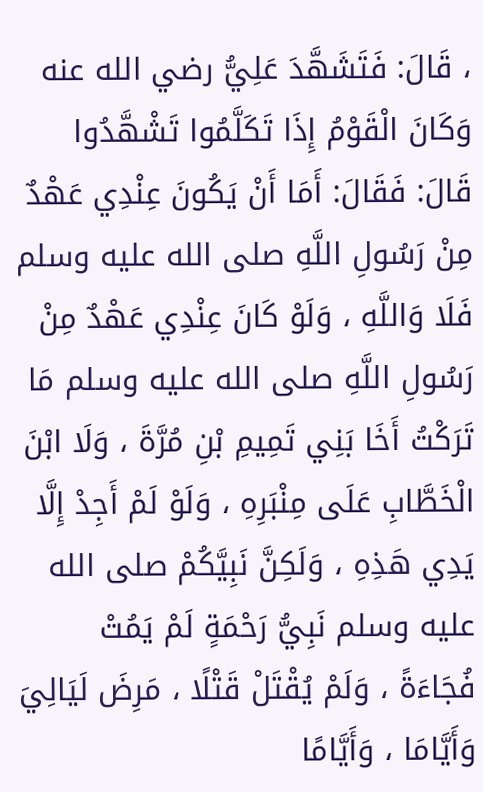، قَالَ: فَتَشَهَّدَ عَلِيُّ رضي الله عنه وَكَانَ الْقَوْمُ إِذَا تَكَلَّمُوا تَشْهَّدُوا قَالَ: فَقَالَ: أَمَا أَنْ يَكُونَ عِنْدِي عَهْدٌ مِنْ رَسُولِ اللَّهِ صلى الله عليه وسلم فَلَا وَاللَّهِ ، وَلَوْ كَانَ عِنْدِي عَهْدٌ مِنْ رَسُولِ اللَّهِ صلى الله عليه وسلم مَا تَرَكْتُ أَخَا بَنِي تَمِيمِ بْنِ مُرَّةَ ، وَلَا ابْنَ الْخَطَّابِ عَلَى مِنْبَرِهِ ، وَلَوْ لَمْ أَجِدْ إِلَّا يَدِي هَذِهِ ، وَلَكِنَّ نَبِيَّكُمْ صلى الله عليه وسلم نَبِيُّ رَحْمَةٍ لَمْ يَمُتْ فُجَاءَةً ، وَلَمْ يُقْتَلْ قَتْلًا ، مَرِضَ لَيَالِيَ وَأَيَّامَا ، وَأَيَّامًا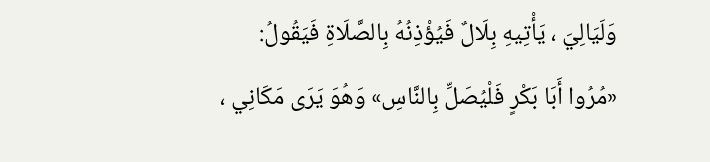وَلَيَالِيَ ، يَأْتِيهِ بِلَالٌ فَيُؤْذِنُهُ بِالصَّلَاةِ فَيَقُولُ: «مُرُوا أَبَا بَكْرٍ فَلْيُصَلِّ بِالنَّاسِ» وَهُوَ يَرَى مَكَانِي ،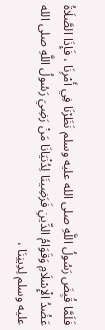فَلَمَّا قُبِضَ رَسُولُ اللَّهِ صلى الله عليه وسلم نَظَرْنَا فِي أَمْرِنَا ، فَإِذَا الصَّلَاةُ عَضُدُ الْإِسْلَامِ وَقَوَامُ الدِّينِ فَرَضِينَا لِدُنْيَانَا مَنْ رَضِيَ رَسُولُ اللَّهِ صلى الله عليه وسلم لِدِينِنَا ،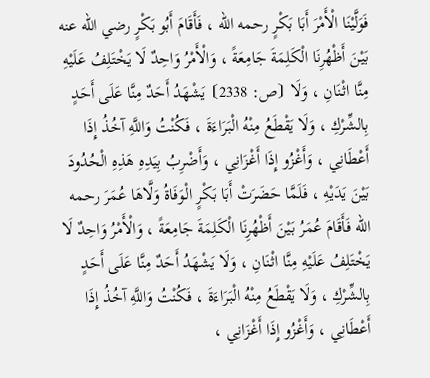فَوَلَّيْنَا الْأَمْرَ أَبَا بَكْرٍ رحمه الله ، فَأَقَامَ أَبُو بَكْرٍ رضي الله عنه بَيْنَ أَظْهُرِنَا الْكَلِمَةَ جَامِعَةً ، وَالْأَمْرُ وَاحِدٌ لَا يَخْتَلِفُ عَلَيْهِ مِنَّا اثْنَانِ ، وَلَا ⦗ص: 2338⦘ يَشْهَدُ أَحَدٌ مِنَّا عَلَى أَحَدٍ بِالشِّرْكِ ، وَلَا يَقْطَعُ مِنْهُ الْبَرَاءَةَ ، فَكُنْتُ وَاللَّهِ آخُذُ إِذَا أَعْطَانِي ، وَأَغْزُو إِذَا أَغْزَانِي ، وَأَضْرِبُ بِيَدِهِ هَذِهِ الْحُدُودَ بَيْنَ يَدَيْهِ ، فَلَمَّا حَضَرَتْ أَبَا بَكْرٍ الْوَفَاةُ وَلَّاهَا عُمَرَ رحمه الله فَأَقَامَ عُمَرُ بَيْنَ أَظْهُرِنَا الْكَلِمَةَ جَامِعَةً ، وَالْأَمْرُ وَاحِدٌ لَا يَخْتَلِفُ عَلَيْهِ مِنَّا اثْنَانِ ، وَلَا يَشْهَدُ أَحَدٌ مِنَّا عَلَى أَحَدٍ بِالشِّرْكِ ، وَلَا يَقْطَعُ مِنْهُ الْبَرَاءَةَ ، فَكُنْتُ وَاللَّهِ آخُذُ إِذَا أَعْطَانِي ، وَأَغْزُو إِذَا أَغْزَانِي ،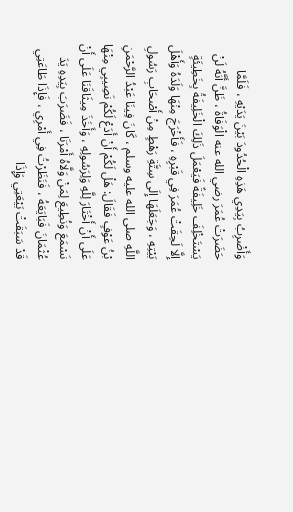وَأَضْرِبُ بِيَدِي هَذِهِ الْحُدُودَ بَيْنَ يَدَيْهِ ، فَلَمَّا حَضَرَتْ عُمَرَ رضي الله عنه الْوَفَاةُ ، ظَنَّ أَنَّهُ لَنْ يَسْتَخْلِفَ خَلِيفَةً فَيَعْمَلَ ذَلِكَ الْخَلِيفَةُ بِخَطِيئَةٍ إِلَّا لَحِقَتْ عُمَرَ فِي قَبْرِهِ ، فَأَخْرَجَ مِنْهَا وَلَدَهُ وَأَهْلَ بَيْتِهِ ، وَجَعَلَهَا إِلَى سِتَّةِ رَهْطٍ مِنْ أَصْحَابِ رَسُولِ اللَّهِ صلى الله عليه وسلم ، كَانَ فِينَا عَبْدُ الرَّحْمَنِ بْنُ عَوْفٍ فَقَالَ: هَلْ لَكُمْ أَنْ أَدَعْ لَكُمْ نَصِيبِي مِنْهَا عَلَى أَنْ أَخْتَارَ لِلَّهِ وَلِرَسُولِهِ ، وَأَخَذَ مِيثَاقَنَا عَلَى أَنْ نَسْمَعَ وَنُطِيعَ لِمَنْ وَلَّاهُ أَمْرَنَا ، فَضَرَبَ بِيَدِهِ يَدَ عُثْمَانَ فَبَايَعَهُ ، فَنَظَرْتُ فِي أَمْرِي ، فَإِذَا طَاعَتِي قَدْ سَبَقَتْ بَيْعَتِي وَإِذَا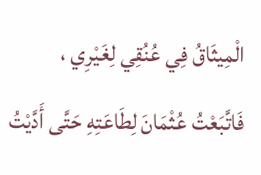الْمِيثَاقُ فِي عُنُقِي لِغَيْرِي ، فَاتَّبَعْتُ عُثْمَانَ لِطَاعَتِهِ حَتَّى أَدَّيْتُ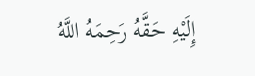إِلَيْهِ حَقَّهُ رَحِمَهُ اللَّهُ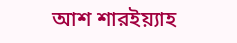আশ শারইয়্যাহ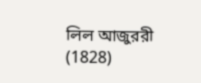লিল আজুররী (1828)